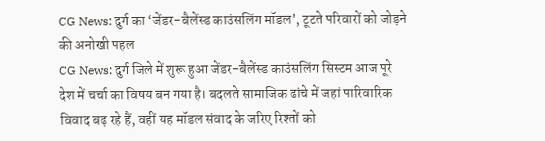CG News: दुर्ग का ‘जेंडर-बैलेंस्ड काउंसलिंग मॉडल’, टूटते परिवारों को जोड़ने की अनोखी पहल
CG News: दुर्ग जिले में शुरू हुआ जेंडर-बैलेंस्ड काउंसलिंग सिस्टम आज पूरे देश में चर्चा का विषय बन गया है। बदलते सामाजिक ढांचे में जहां पारिवारिक विवाद बढ़ रहे हैं, वहीं यह मॉडल संवाद के जरिए रिश्तों को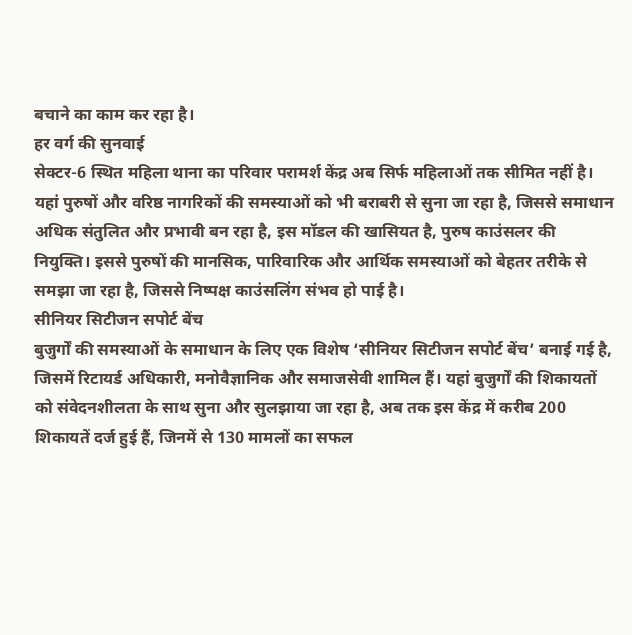बचाने का काम कर रहा है।
हर वर्ग की सुनवाई
सेक्टर-6 स्थित महिला थाना का परिवार परामर्श केंद्र अब सिर्फ महिलाओं तक सीमित नहीं है। यहां पुरुषों और वरिष्ठ नागरिकों की समस्याओं को भी बराबरी से सुना जा रहा है, जिससे समाधान अधिक संतुलित और प्रभावी बन रहा है, इस मॉडल की खासियत है, पुरुष काउंसलर की नियुक्ति। इससे पुरुषों की मानसिक, पारिवारिक और आर्थिक समस्याओं को बेहतर तरीके से समझा जा रहा है, जिससे निष्पक्ष काउंसलिंग संभव हो पाई है।
सीनियर सिटीजन सपोर्ट बेंच
बुजुर्गों की समस्याओं के समाधान के लिए एक विशेष ‘सीनियर सिटीजन सपोर्ट बेंच’ बनाई गई है, जिसमें रिटायर्ड अधिकारी, मनोवैज्ञानिक और समाजसेवी शामिल हैं। यहां बुजुर्गों की शिकायतों को संवेदनशीलता के साथ सुना और सुलझाया जा रहा है, अब तक इस केंद्र में करीब 200 शिकायतें दर्ज हुई हैं, जिनमें से 130 मामलों का सफल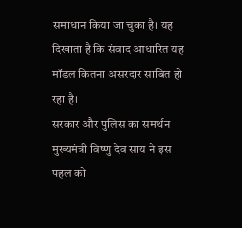समाधान किया जा चुका है। यह दिखाता है कि संवाद आधारित यह मॉडल कितना असरदार साबित हो रहा है।
सरकार और पुलिस का समर्थन
मुख्यमंत्री विष्णु देव साय ने इस पहल को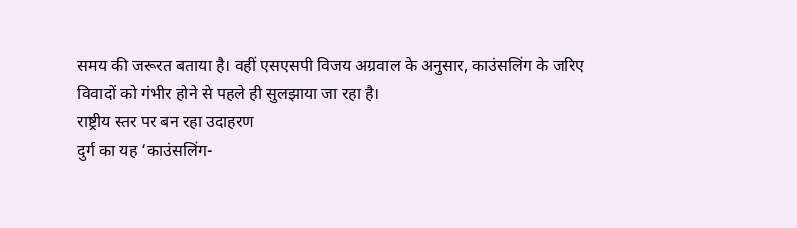समय की जरूरत बताया है। वहीं एसएसपी विजय अग्रवाल के अनुसार, काउंसलिंग के जरिए विवादों को गंभीर होने से पहले ही सुलझाया जा रहा है।
राष्ट्रीय स्तर पर बन रहा उदाहरण
दुर्ग का यह ‘काउंसलिंग-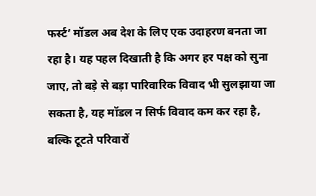फर्स्ट’ मॉडल अब देश के लिए एक उदाहरण बनता जा रहा है। यह पहल दिखाती है कि अगर हर पक्ष को सुना जाए, तो बड़े से बड़ा पारिवारिक विवाद भी सुलझाया जा सकता है, यह मॉडल न सिर्फ विवाद कम कर रहा है, बल्कि टूटते परिवारों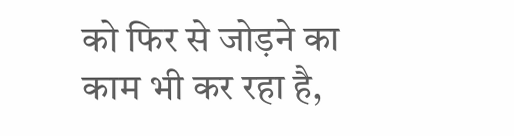को फिर से जोड़ने का काम भी कर रहा है,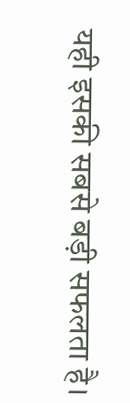यही इसकी सबसे बड़ी सफलता है।